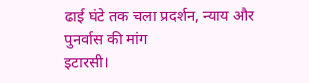ढाई घंटे तक चला प्रदर्शन, न्याय और पुनर्वास की मांग
इटारसी।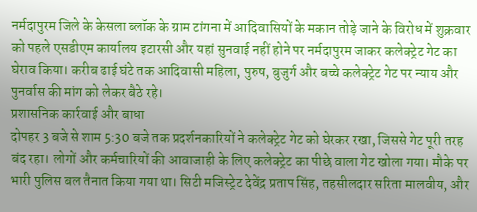नर्मदापुरम जिले के केसला ब्लॉक के ग्राम टांगना में आदिवासियों के मकान तोड़े जाने के विरोध में शुक्रवार को पहले एसडीएम कार्यालय इटारसी और यहां सुनवाई नहीं होने पर नर्मदापुरम जाकर कलेक्ट्रेट गेट का घेराव किया। करीब ढाई घंटे तक आदिवासी महिला, पुरुष, बुजुर्ग और बच्चे कलेक्ट्रेट गेट पर न्याय और पुनर्वास की मांग को लेकर बैठे रहे।
प्रशासनिक कार्रवाई और बाधा
दोपहर 3 बजे से शाम 5:30 बजे तक प्रदर्शनकारियों ने कलेक्ट्रेट गेट को घेरकर रखा, जिससे गेट पूरी तरह बंद रहा। लोगों और कर्मचारियों की आवाजाही के लिए कलेक्ट्रेट का पीछे वाला गेट खोला गया। मौके पर भारी पुलिस बल तैनात किया गया था। सिटी मजिस्ट्रेट देवेंद्र प्रताप सिंह, तहसीलदार सरिता मालवीय, और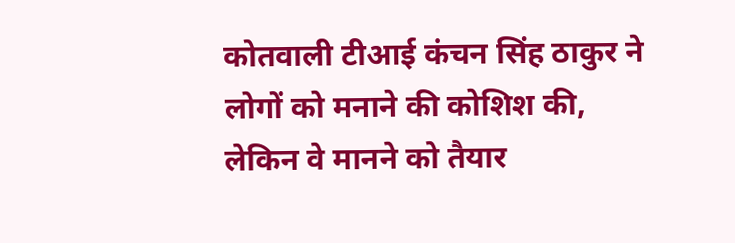कोतवाली टीआई कंचन सिंह ठाकुर ने लोगों को मनाने की कोशिश की, लेकिन वे मानने को तैयार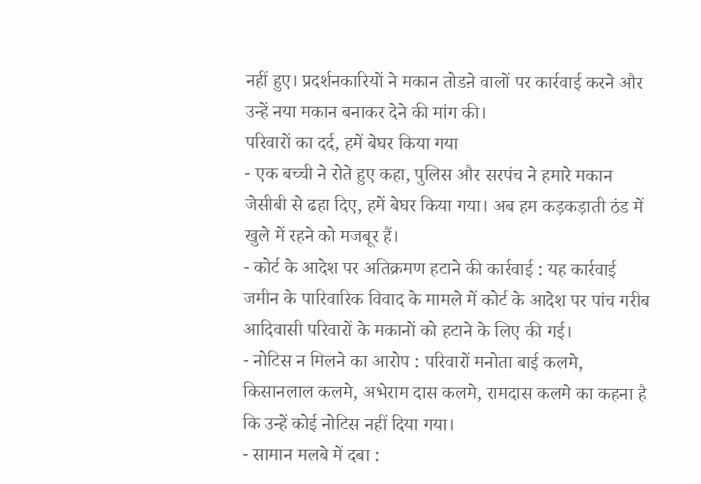नहीं हुए। प्रदर्शनकारियों ने मकान तोडऩे वालों पर कार्रवाई करने और उन्हें नया मकान बनाकर देने की मांग की।
परिवारों का दर्द, हमें बेघर किया गया
- एक बच्ची ने रोते हुए कहा, पुलिस और सरपंच ने हमारे मकान जेसीबी से ढहा दिए, हमें बेघर किया गया। अब हम कड़कड़ाती ठंड में खुले में रहने को मजबूर हैं।
- कोर्ट के आदेश पर अतिक्रमण हटाने की कार्रवाई : यह कार्रवाई जमीन के पारिवारिक विवाद के मामले में कोर्ट के आदेश पर पांच गरीब आदिवासी परिवारों के मकानों को हटाने के लिए की गई।
- नोटिस न मिलने का आरोप : परिवारों मनोता बाई कलमे, किसानलाल कलमे, अभेराम दास कलमे, रामदास कलमे का कहना है कि उन्हें कोई नोटिस नहीं दिया गया।
- सामान मलबे में दबा :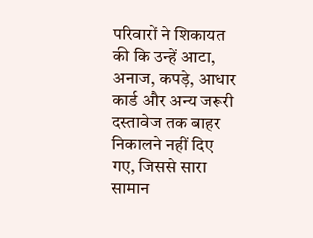परिवारों ने शिकायत की कि उन्हें आटा, अनाज, कपड़े, आधार कार्ड और अन्य जरूरी दस्तावेज तक बाहर निकालने नहीं दिए गए, जिससे सारा सामान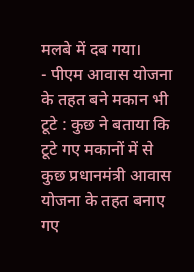मलबे में दब गया।
- पीएम आवास योजना के तहत बने मकान भी टूटे : कुछ ने बताया कि टूटे गए मकानों में से कुछ प्रधानमंत्री आवास योजना के तहत बनाए गए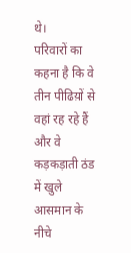थे।
परिवारों का कहना है कि वे तीन पीढिय़ों से वहां रह रहे हैं और वे कड़कड़ाती ठंड में खुले आसमान के नीचे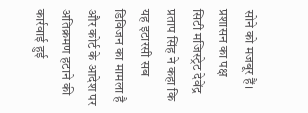सोने को मजबूर हैं।
प्रशासन का पक्ष
सिटी मजिस्ट्रेट देवेंद्र प्रताप सिंह ने कहा कि यह इटारसी सब डिविजन का मामला है और कोर्ट के आदेश पर अतिक्रमण हटाने की कार्रवाई हुई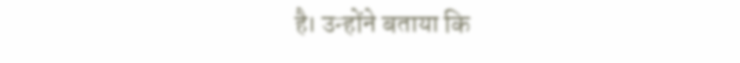है। उन्होंने बताया कि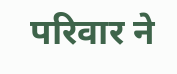परिवार ने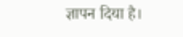ज्ञापन दिया है।